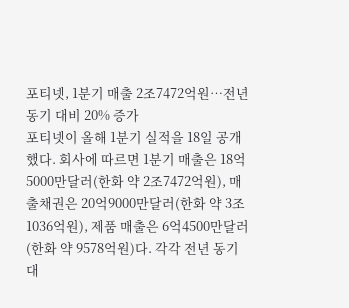포티넷, 1분기 매출 2조7472억원…전년 동기 대비 20% 증가
포티넷이 올해 1분기 실적을 18일 공개했다. 회사에 따르면 1분기 매출은 18억5000만달러(한화 약 2조7472억원), 매출채권은 20억9000만달러(한화 약 3조1036억원), 제품 매출은 6억4500만달러(한화 약 9578억원)다. 각각 전년 동기 대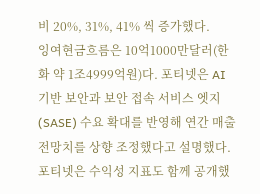비 20%, 31%, 41% 씩 증가했다.
잉여현금흐름은 10억1000만달러(한화 약 1조4999억원)다. 포티넷은 AI 기반 보안과 보안 접속 서비스 엣지(SASE) 수요 확대를 반영해 연간 매출 전망치를 상향 조정했다고 설명했다.
포티넷은 수익성 지표도 함께 공개했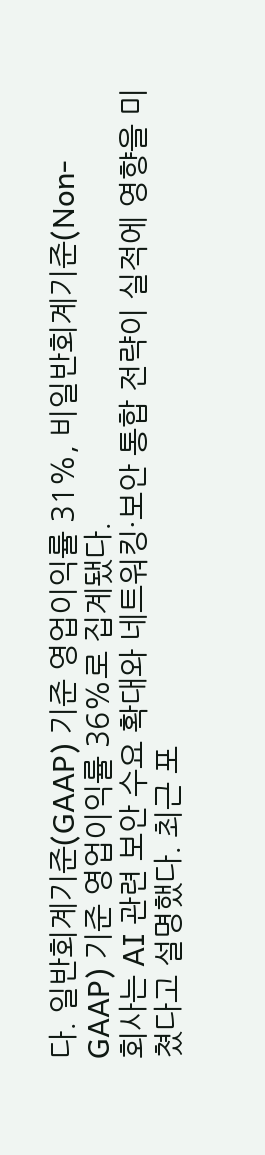다. 일반회계기준(GAAP) 기준 영업이익률 31%, 비일반회계기준(Non-GAAP) 기준 영업이익률 36%로 집계됐다.
회사는 AI 관련 보안 수요 확대와 네트워킹·보안 통합 전략이 실적에 영향을 미쳤다고 설명했다. 최근 포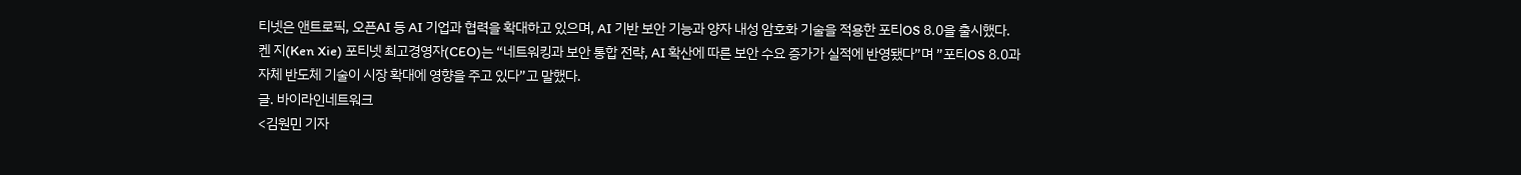티넷은 앤트로픽, 오픈AI 등 AI 기업과 협력을 확대하고 있으며, AI 기반 보안 기능과 양자 내성 암호화 기술을 적용한 포티OS 8.0을 출시했다.
켄 지(Ken Xie) 포티넷 최고경영자(CEO)는 “네트워킹과 보안 통합 전략, AI 확산에 따른 보안 수요 증가가 실적에 반영됐다”며 ”포티OS 8.0과 자체 반도체 기술이 시장 확대에 영향을 주고 있다”고 말했다.
글. 바이라인네트워크
<김원민 기자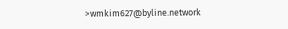>wmkim627@byline.network